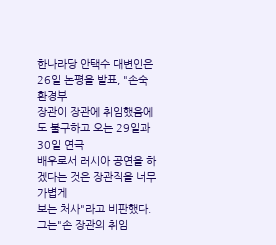한나라당 안택수 대변인은 26일 논평을 발표, "손숙 환경부
장관이 장관에 취임했음에도 불구하고 오는 29일과 30일 연극
배우로서 러시아 공연을 하겠다는 것은 장관직을 너무 가볍게
보는 처사"라고 비판했다.
그는"손 장관의 취임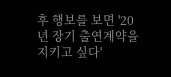후 행보를 보면 '20년 장기 출연계약을
지키고 싶다'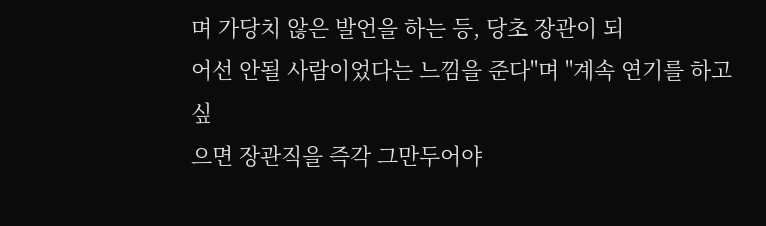며 가당치 않은 발언을 하는 등, 당초 장관이 되
어선 안될 사람이었다는 느낌을 준다"며 "계속 연기를 하고 싶
으면 장관직을 즉각 그만두어야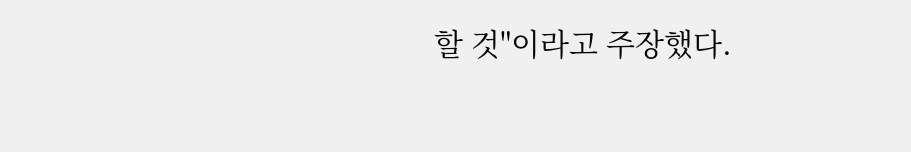할 것"이라고 주장했다.